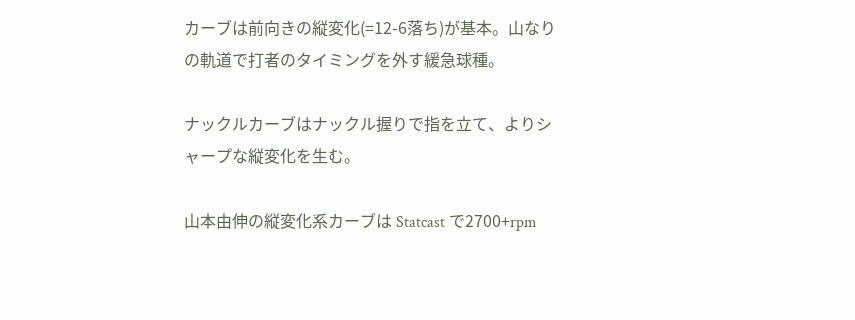カーブは前向きの縦変化(=12-6落ち)が基本。山なりの軌道で打者のタイミングを外す緩急球種。

ナックルカーブはナックル握りで指を立て、よりシャープな縦変化を生む。

山本由伸の縦変化系カーブは Statcast で2700+rpm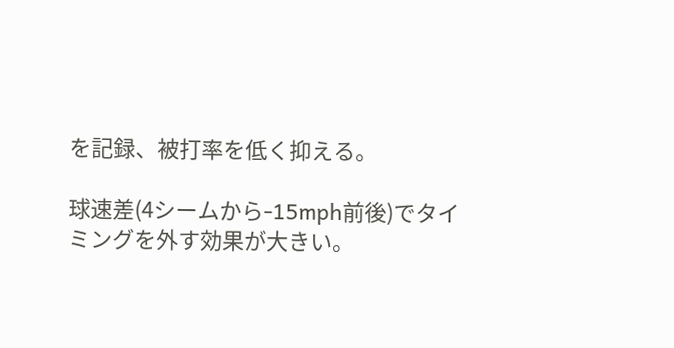を記録、被打率を低く抑える。

球速差(4シームから-15mph前後)でタイミングを外す効果が大きい。